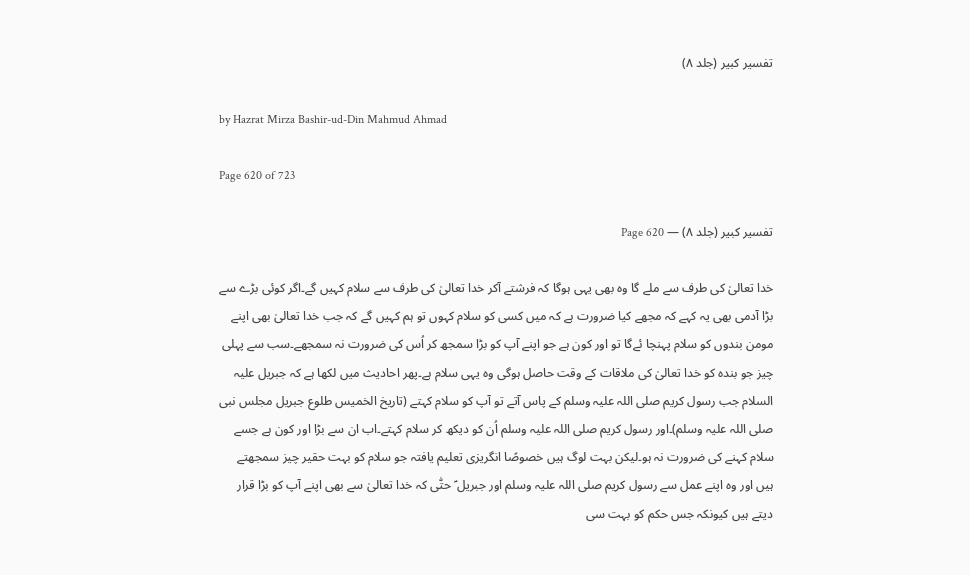تفسیر کبیر (جلد ۸)

by Hazrat Mirza Bashir-ud-Din Mahmud Ahmad

Page 620 of 723

تفسیر کبیر (جلد ۸) — Page 620

خدا تعالیٰ کی طرف سے ملے گا وہ بھی یہی ہوگا کہ فرشتے آکر خدا تعالیٰ کی طرف سے سلام کہیں گے۔اگر کوئی بڑے سے بڑا آدمی بھی یہ کہے کہ مجھے کیا ضرورت ہے کہ میں کسی کو سلام کہوں تو ہم کہیں گے کہ جب خدا تعالیٰ بھی اپنے مومن بندوں کو سلام پہنچا ئےگا تو اور کون ہے جو اپنے آپ کو بڑا سمجھ کر اُس کی ضرورت نہ سمجھے۔سب سے پہلی چیز جو بندہ کو خدا تعالیٰ کی ملاقات کے وقت حاصل ہوگی وہ یہی سلام ہے۔پھر احادیث میں لکھا ہے کہ جبریل علیہ السلام جب رسول کریم صلی اللہ علیہ وسلم کے پاس آتے تو آپ کو سلام کہتے (تاریخ الخمیس طلوع جبریل مجلس نبی صلی اللہ علیہ وسلم)۔اور رسول کریم صلی اللہ علیہ وسلم اُن کو دیکھ کر سلام کہتے۔اب ان سے بڑا اور کون ہے جسے سلام کہنے کی ضرورت نہ ہو۔لیکن بہت لوگ ہیں خصوصًا انگریزی تعلیم یافتہ جو سلام کو بہت حقیر چیز سمجھتے ہیں اور وہ اپنے عمل سے رسول کریم صلی اللہ علیہ وسلم اور جبریل ؑ حتّٰی کہ خدا تعالیٰ سے بھی اپنے آپ کو بڑا قرار دیتے ہیں کیونکہ جس حکم کو بہت سی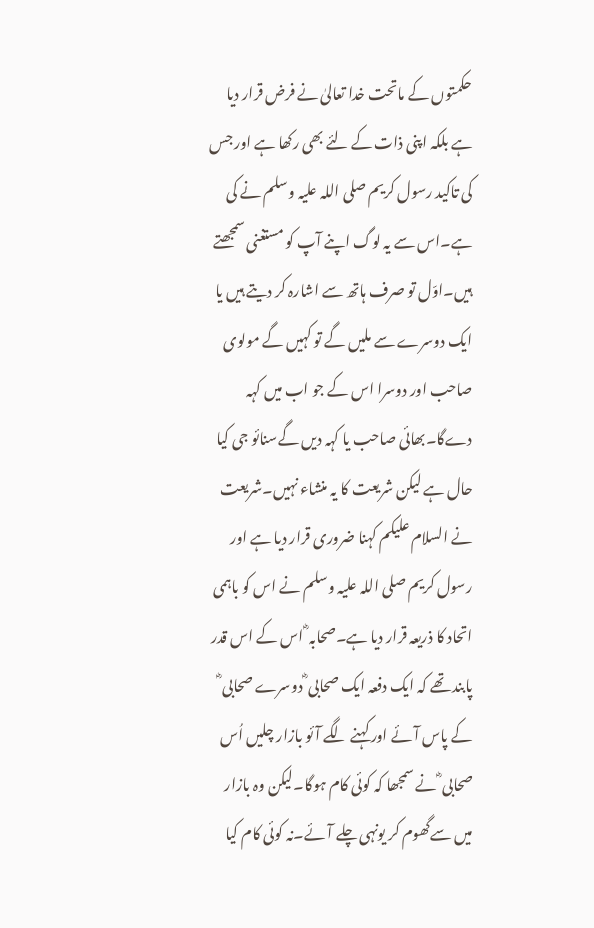حکمتوں کے ماتحت خدا تعالیٰ نے فرض قرار دیا ہے بلکہ اپنی ذات کے لئے بھی رکھا ہے اور جس کی تاکید رسول کریم صلی اللہ علیہ وسلم نے کی ہے۔اس سے یہ لوگ اپنے آپ کو مستغنی سمجھتے ہیں۔اوّل تو صرف ہاتھ سے اشارہ کر دیتے ہیں یا ایک دوسرے سے ملیں گے تو کہیں گے مولوی صاحب اور دوسرا اس کے جو اب میں کہہ دےگا۔بھائی صاحب یا کہہ دیں گےسنائو جی کیا حال ہے لیکن شریعت کا یہ منشاء نہیں۔شریعت نے السلام علیکم کہنا ضروری قرار دیا ہے اور رسول کریم صلی اللہ علیہ وسلم نے اس کو باہمی اتحاد کا ذریعہ قرار دیا ہے۔صحابہ ؓ اس کے اس قدر پابند تھے کہ ایک دفعہ ایک صحابی ؓ دوسرے صحابی ؓ کے پاس آئے اور کہنے لگے آئو بازار چلیں اُس صحابی ؓ نے سمجھا کہ کوئی کام ہوگا۔لیکن وہ بازار میں سےگھوم کر یونہی چلے آئے۔نہ کوئی کام کیا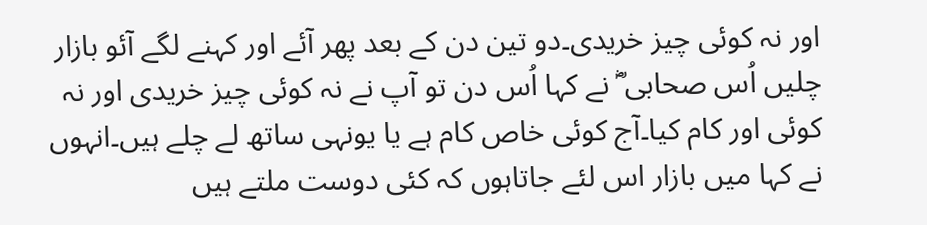اور نہ کوئی چیز خریدی۔دو تین دن کے بعد پھر آئے اور کہنے لگے آئو بازار چلیں اُس صحابی ؓ نے کہا اُس دن تو آپ نے نہ کوئی چیز خریدی اور نہ کوئی اور کام کیا۔آج کوئی خاص کام ہے یا یونہی ساتھ لے چلے ہیں۔انہوں نے کہا میں بازار اس لئے جاتاہوں کہ کئی دوست ملتے ہیں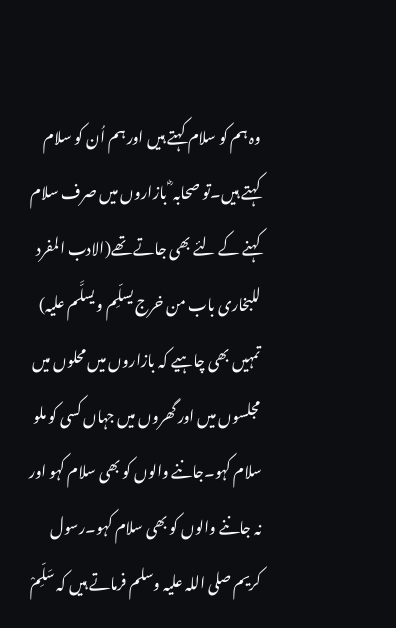وہ ہم کو سلام کہتے ہیں اور ہم اُن کو سلام کہتے ہیں۔تو صحابہ ؓ بازاروں میں صرف سلام کہنے کے لئے بھی جاتے تھے(الادب المفرد للبخاری باب من خرج یسلِّم و یسلَّم علیہ) تمہیں بھی چاہیے کہ بازاروں میں محلوں میں مجلسوں میں اور گھروں میں جہاں کسی کو ملو سلام کہو۔جاننے والوں کو بھی سلام کہو اور نہ جاننے والوں کو بھی سلام کہو۔رسول کریم صلی اللہ علیہ وسلم فرماتے ہیں کہ سَلِّمْ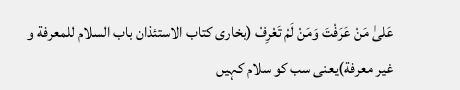عَلیٰ مَنْ عَرَفْتَ وَمَنْ لَمْ تَعْرِفْ (بخاری کتاب الاستئذان باب السلام للمعرفة و غیر معرفة)یعنی سب کو سلام کہیں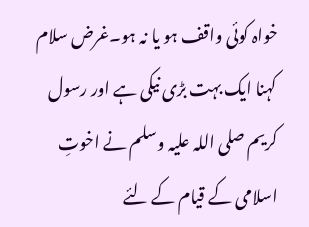خواہ کوئی واقف ہو یا نہ ہو۔غرض سلام کہنا ایک بہت بڑی نیکی ہے اور رسول کریم صلی اللہ علیہ وسلم نے اخوتِ اسلامی کے قیام کے لئے